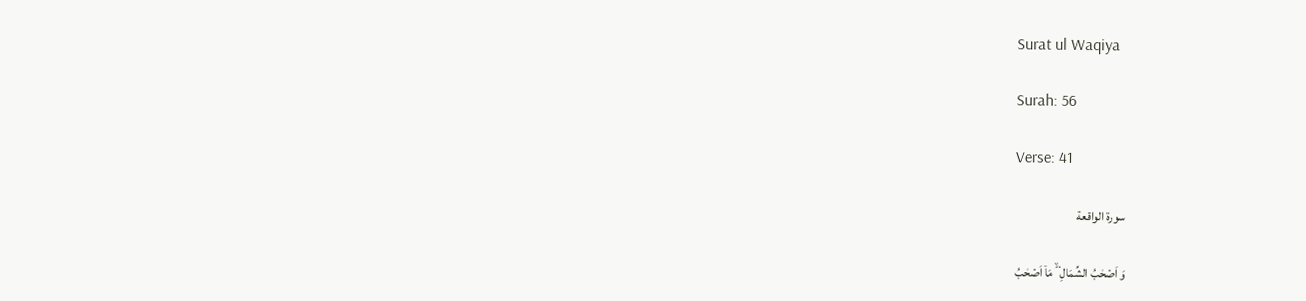Surat ul Waqiya

Surah: 56

Verse: 41

سورة الواقعة

وَ اَصۡحٰبُ الشِّمَالِ ۬ ۙ مَاۤ اَصۡحٰبُ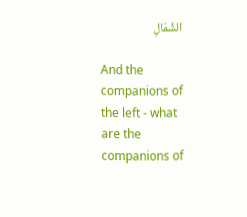الشِّمَالِ

And the companions of the left - what are the companions of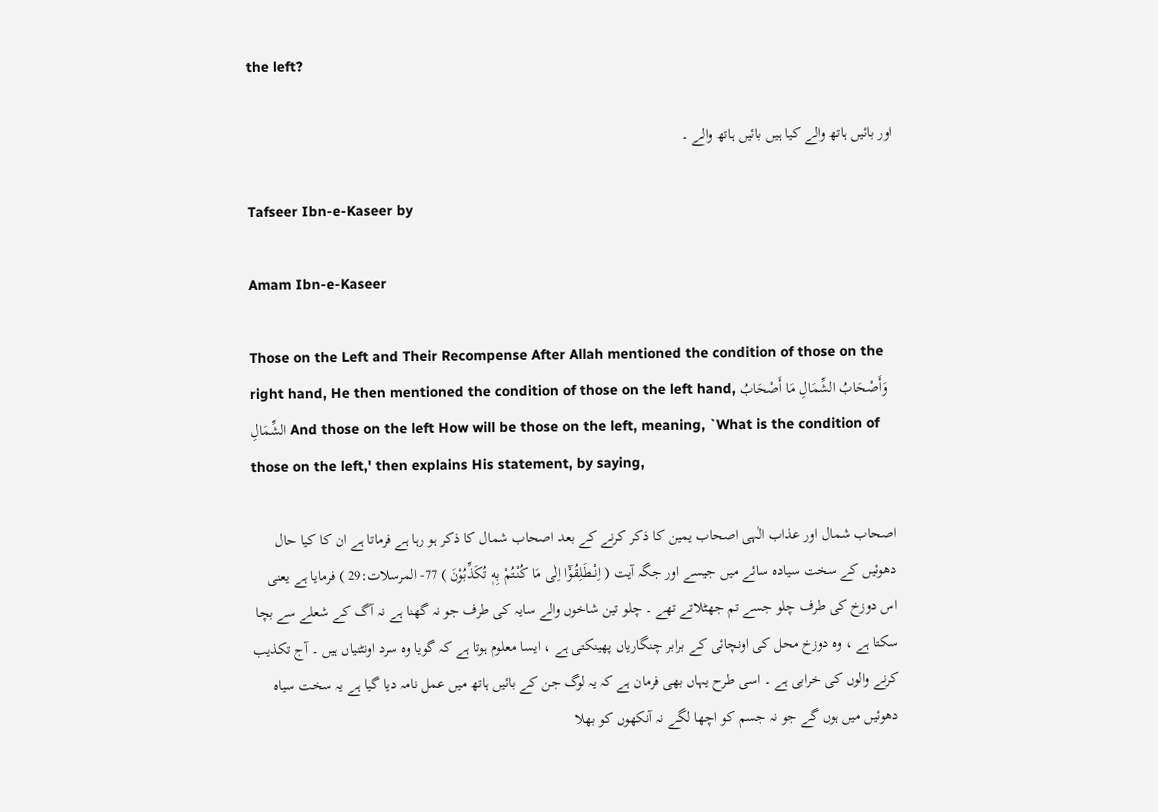the left?

اور بائیں ہاتھ والے کیا ہیں بائیں ہاتھ والے ۔

Tafseer Ibn-e-Kaseer by

Amam Ibn-e-Kaseer

Those on the Left and Their Recompense After Allah mentioned the condition of those on the right hand, He then mentioned the condition of those on the left hand, وَأَصْحَابُ الشِّمَالِ مَا أَصْحَابُ الشِّمَالِ And those on the left How will be those on the left, meaning, `What is the condition of those on the left,' then explains His statement, by saying,

اصحاب شمال اور عذاب الٰہی اصحاب یمین کا ذکر کرنے کے بعد اصحاب شمال کا ذکر ہو رہا ہے فرماتا ہے ان کا کیا حال دھوئیں کے سخت سیادہ سائے میں جیسے اور جگہ آیت ( اِنْــطَلِقُوْٓا اِلٰى مَا كُنْتُمْ بِهٖ تُكَذِّبُوْنَ ) 77- المرسلات:29 ) فرمایا ہے یعنی اس دوزخ کی طرف چلو جسے تم جھٹلاتے تھے ۔ چلو تین شاخوں والے سایہ کی طرف جو نہ گھنا ہے نہ آگ کے شعلے سے بچا سکتا ہے ، وہ دوزخ محل کی اونچائی کے برابر چنگاریاں پھینکتی ہے ، ایسا معلوم ہوتا ہے کہ گویا وہ سرد اونٹنیاں ہیں ۔ آج تکذیب کرنے والوں کی خرابی ہے ۔ اسی طرح یہاں بھی فرمان ہے کہ یہ لوگ جن کے بائیں ہاتھ میں عمل نامہ دیا گیا ہے یہ سخت سیاہ دھوئیں میں ہوں گے جو نہ جسم کو اچھا لگے نہ آنکھوں کو بھلا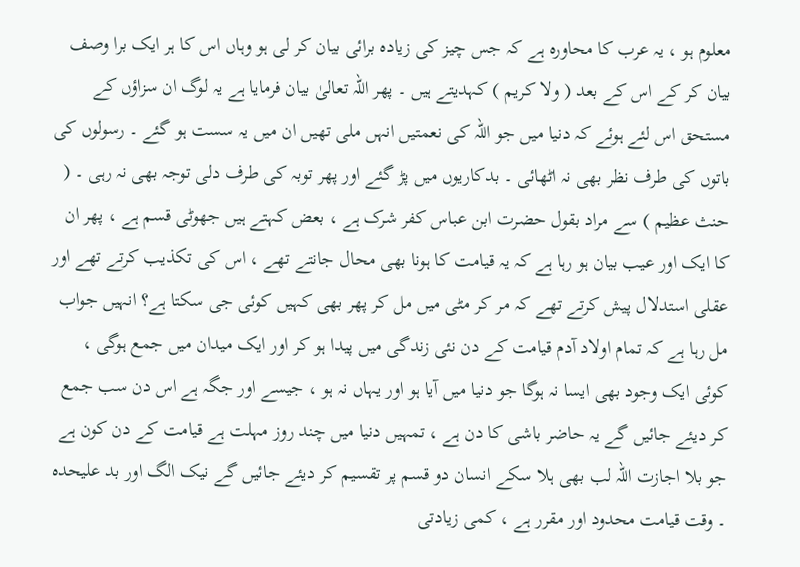معلوم ہو ، یہ عرب کا محاورہ ہے کہ جس چیز کی زیادہ برائی بیان کر لی ہو وہاں اس کا ہر ایک برا وصف بیان کر کے اس کے بعد ( ولا کریم ) کہدیتے ہیں ۔ پھر اللہ تعالیٰ بیان فرمایا ہے یہ لوگ ان سزاؤں کے مستحق اس لئے ہوئے کہ دنیا میں جو اللہ کی نعمتیں انہں ملی تھیں ان میں یہ سست ہو گئے ۔ رسولوں کی باتوں کی طرف نظر بھی نہ اٹھائی ۔ بدکاریوں میں پڑ گئے اور پھر توبہ کی طرف دلی توجہ بھی نہ رہی ۔ ( حنث عظیم ) سے مراد بقول حضرت ابن عباس کفر شرک ہے ، بعض کہتے ہیں جھوٹی قسم ہے ، پھر ان کا ایک اور عیب بیان ہو رہا ہے کہ یہ قیامت کا ہونا بھی محال جانتے تھے ، اس کی تکذیب کرتے تھے اور عقلی استدلال پیش کرتے تھے کہ مر کر مٹی میں مل کر پھر بھی کہیں کوئی جی سکتا ہے؟ انہیں جواب مل رہا ہے کہ تمام اولاد آدم قیامت کے دن نئی زندگی میں پیدا ہو کر اور ایک میدان میں جمع ہوگی ، کوئی ایک وجود بھی ایسا نہ ہوگا جو دنیا میں آیا ہو اور یہاں نہ ہو ، جیسے اور جگہ ہے اس دن سب جمع کر دیئے جائیں گے یہ حاضر باشی کا دن ہے ، تمہیں دنیا میں چند روز مہلت ہے قیامت کے دن کون ہے جو بلا اجازت اللہ لب بھی ہلا سکے انسان دو قسم پر تقسیم کر دیئے جائیں گے نیک الگ اور بد علیحدہ ۔ وقت قیامت محدود اور مقرر ہے ، کمی زیادتی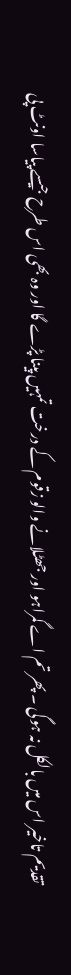تقدیم تاخیر اس میں بالکل نہ ہوگی ۔ پھر تم اے گمراہو اور جھٹلانے والو زقوم کے درخت تمہیں پینا پڑے گا اور وہ بھی اس طرح جیسے پیاسا اونٹ پی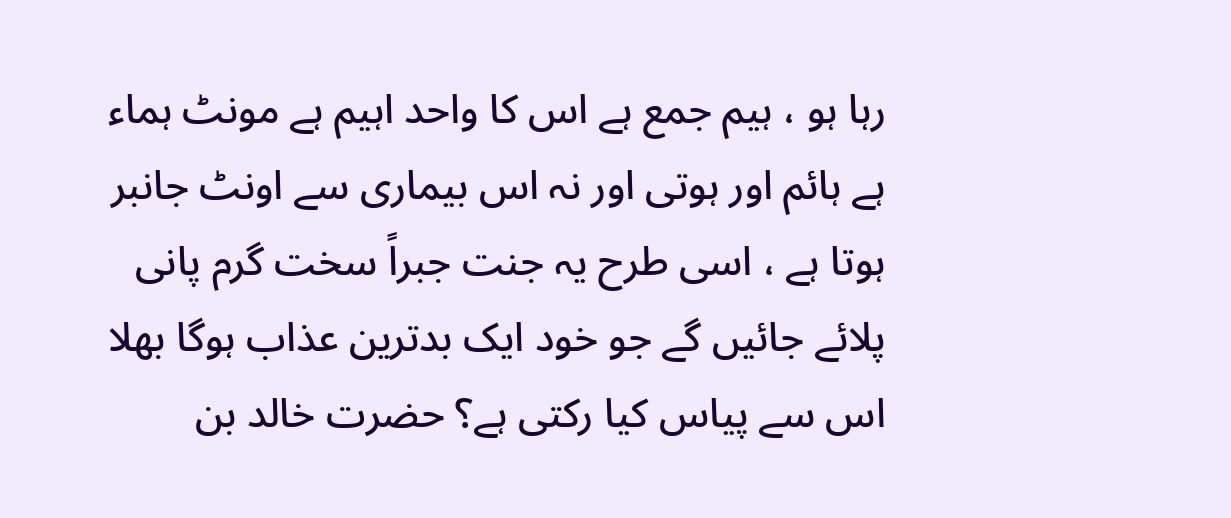رہا ہو ، ہیم جمع ہے اس کا واحد اہیم ہے مونٹ ہماء ہے ہائم اور ہوتی اور نہ اس بیماری سے اونٹ جانبر ہوتا ہے ، اسی طرح یہ جنت جبراً سخت گرم پانی پلائے جائیں گے جو خود ایک بدترین عذاب ہوگا بھلا اس سے پیاس کیا رکتی ہے؟ حضرت خالد بن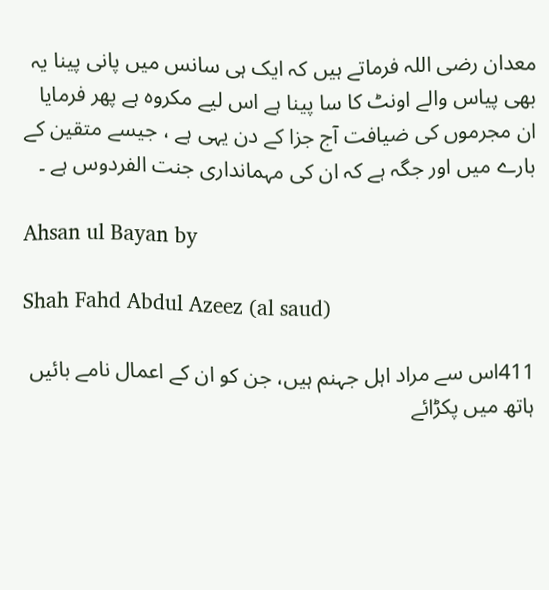معدان رضی اللہ فرماتے ہیں کہ ایک ہی سانس میں پانی پینا یہ بھی پیاس والے اونٹ کا سا پینا ہے اس لیے مکروہ ہے پھر فرمایا ان مجرموں کی ضیافت آج جزا کے دن یہی ہے ، جیسے متقین کے بارے میں اور جگہ ہے کہ ان کی مہمانداری جنت الفردوس ہے ۔

Ahsan ul Bayan by

Shah Fahd Abdul Azeez (al saud)

411اس سے مراد اہل جہنم ہیں، جن کو ان کے اعمال نامے بائیں ہاتھ میں پکڑائے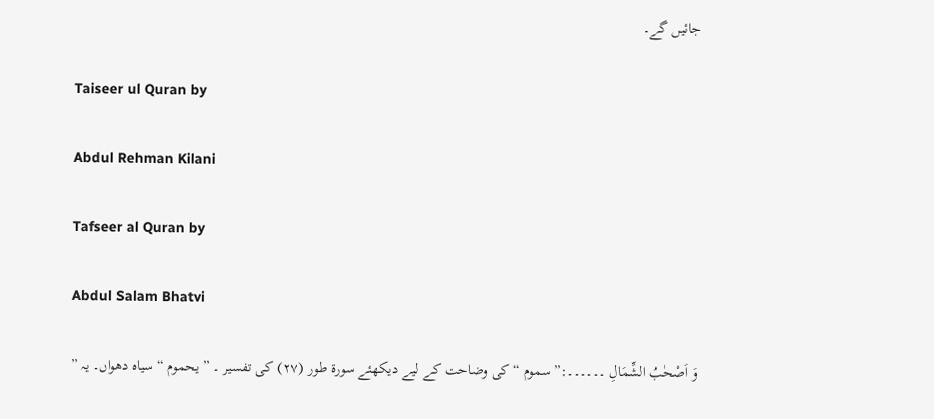جائیں گے۔

Taiseer ul Quran by

Abdul Rehman Kilani

Tafseer al Quran by

Abdul Salam Bhatvi

وَ اَصْحٰبُ الشِّمَالِ ۔۔۔۔۔۔:” سموم “ کی وضاحت کے لیے دیکھئے سورة طور (٢٧) کی تفسیر ۔ ” یحموم “ سیاہ دھواں۔ یہ ”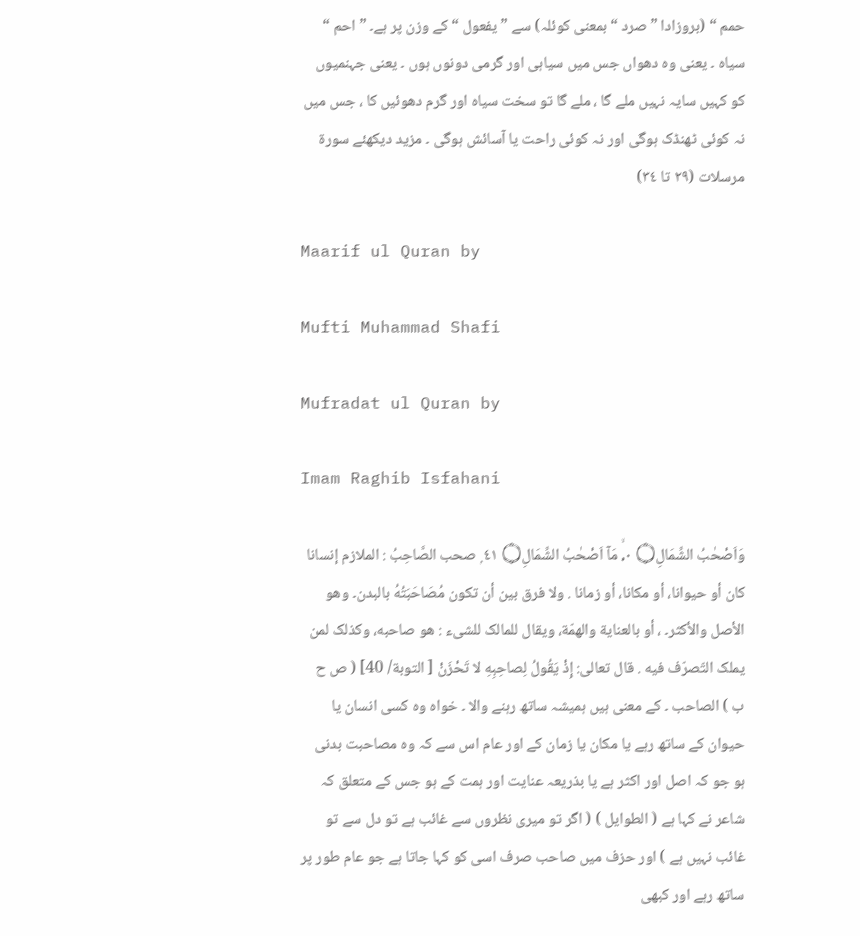حمم “ (بروزادا ” صرد “ بمعنی کوئلہ) سے ” یفعول “ کے وزن پر ہے۔ ” احم “ سیاہ ۔ یعنی وہ دھواں جس میں سیاہی اور گرمی دونوں ہوں ۔ یعنی جہنمیوں کو کہیں سایہ نہیں ملے گا ، ملے گا تو سخت سیاہ اور گرم دھوئیں کا ، جس میں نہ کوئی ٹھنڈک ہوگی اور نہ کوئی راحت یا آسائش ہوگی ۔ مزید دیکھئے سورة مرسلات (٢٩ تا ٣٤)

Maarif ul Quran by

Mufti Muhammad Shafi

Mufradat ul Quran by

Imam Raghib Isfahani

وَاَصْحٰبُ الشِّمَالِ۝ ٠ۥۙ مَآ اَصْحٰبُ الشِّمَالِ۝ ٤١ ۭ صحب الصَّاحِبُ : الملازم إنسانا کان أو حيوانا، أو مکانا، أو زمانا . ولا فرق بين أن تکون مُصَاحَبَتُهُ بالبدن۔ وهو الأصل والأكثر۔ ، أو بالعناية والهمّة، ويقال للمالک للشیء : هو صاحبه، وکذلک لمن يملک التّصرّف فيه . قال تعالی: إِذْ يَقُولُ لِصاحِبِهِ لا تَحْزَنْ [ التوبة/ 40] ( ص ح ب ) الصاحب ۔ کے معنی ہیں ہمیشہ ساتھ رہنے والا ۔ خواہ وہ کسی انسان یا حیوان کے ساتھ رہے یا مکان یا زمان کے اور عام اس سے کہ وہ مصاحبت بدنی ہو جو کہ اصل اور اکثر ہے یا بذریعہ عنایت اور ہمت کے ہو جس کے متعلق کہ شاعر نے کہا ہے ( الطوایل ) ( اگر تو میری نظروں سے غائب ہے تو دل سے تو غائب نہیں ہے ) اور حزف میں صاحب صرف اسی کو کہا جاتا ہے جو عام طور پر ساتھ رہے اور کبھی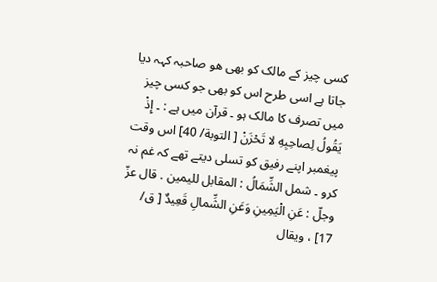کسی چیز کے مالک کو بھی ھو صاحبہ کہہ دیا جاتا ہے اسی طرح اس کو بھی جو کسی چیز میں تصرف کا مالک ہو ۔ قرآن میں ہے : ۔ إِذْ يَقُولُ لِصاحِبِهِ لا تَحْزَنْ [ التوبة/ 40] اس وقت پیغمبر اپنے رفیق کو تسلی دیتے تھے کہ غم نہ کرو ۔ شمل الشِّمَالُ : المقابل للیمین . قال عزّ وجلّ : عَنِ الْيَمِينِ وَعَنِ الشِّمالِ قَعِيدٌ [ ق/ 17] ، ويقال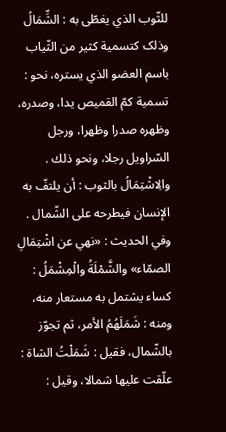للثّوب الذي يغطّى به : الشِّمَالُ وذلک کتسمية كثير من الثّياب باسم العضو الذي يستره، نحو : تسمية كمّ القمیص يدا، وصدره، وظهره صدرا وظهرا، ورجل السّراویل رجلا، ونحو ذلك . والِاشْتِمَالُ بالثوب : أن يلتفّ به الإنسان فيطرحه علی الشّمال . وفي الحدیث : «نهي عن اشْتِمَالِ الصمّاء» والشَّمْلَةُ والْمِشْمَلُ : کساء يشتمل به مستعار منه، ومنه : شَمَلَهُمُ الأمر، ثم تجوّز بالشّمال، فقیل : شَمَلْتُ الشاة : علّقت عليها شمالا، وقیل :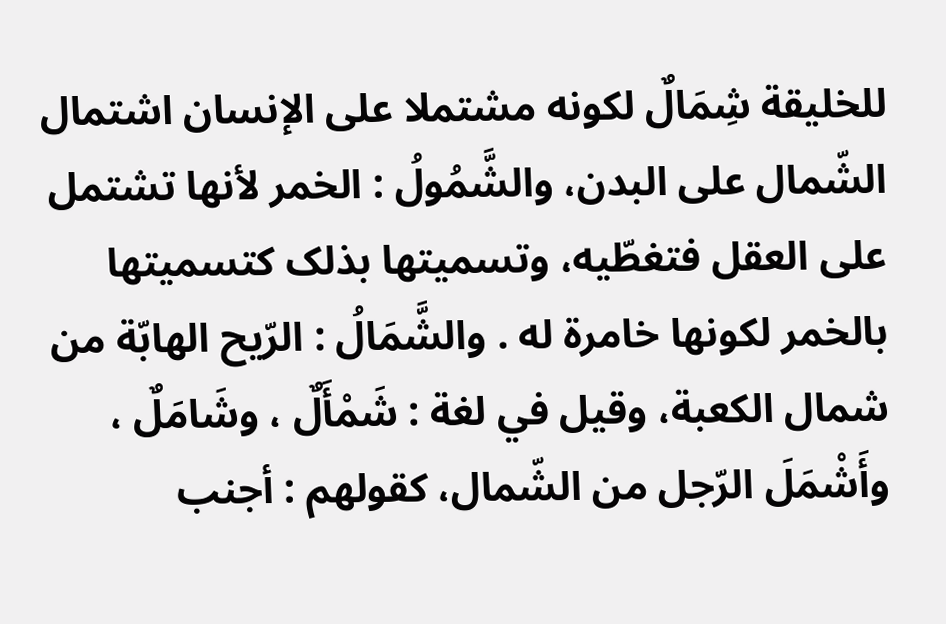للخلیقة شِمَالٌ لکونه مشتملا علی الإنسان اشتمال الشّمال علی البدن، والشَّمُولُ : الخمر لأنها تشتمل علی العقل فتغطّيه، وتسمیتها بذلک کتسمیتها بالخمر لکونها خامرة له . والشَّمَالُ : الرّيح الهابّة من شمال الکعبة، وقیل في لغة : شَمْأَلٌ ، وشَامَلٌ ، وأَشْمَلَ الرّجل من الشّمال، کقولهم : أجنب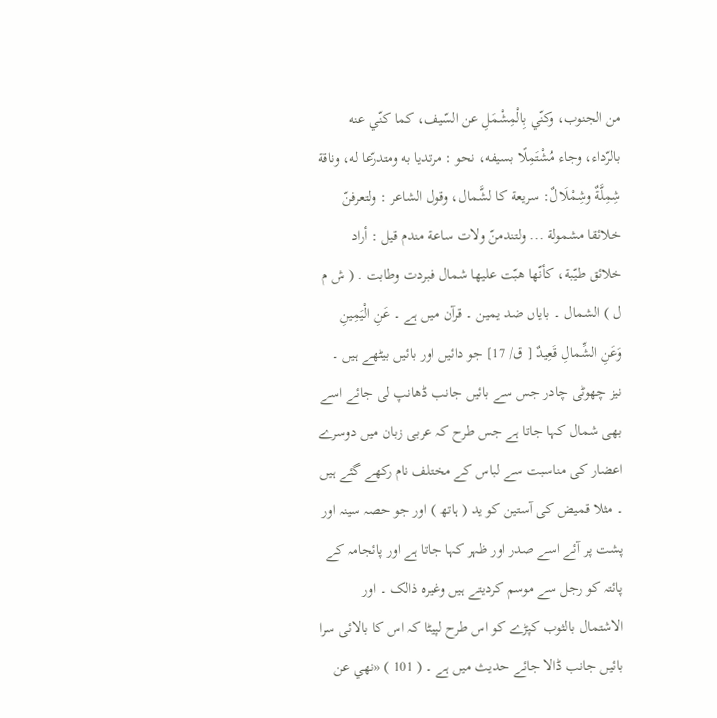من الجنوب، وكنّي بِالْمِشْمَلِ عن السّيف، كما کنّي عنه بالرّداء، وجاء مُشْتَمِلًا بسیفه، نحو : مرتدیا به ومتدرّعا له، وناقة شِمِلَّةٌ وشِمْلَالٌ: سریعة کا لشَّمال، وقول الشاعر : ولتعرفنّ خلائقا مشمولة ... ولتندمنّ ولات ساعة مندم قيل : أراد خلائق طيّبة، كأنّها هبّت عليها شمال فبردت وطابت . ( ش م ل ) الشمال ۔ بایاں ضد یمین ۔ قرآن میں ہے ۔ عَنِ الْيَمِينِ وَعَنِ الشِّمالِ قَعِيدٌ [ ق/ 17] جو دائیں اور بائیں بیٹھے ہیں ۔ نیز چھوٹی چادر جس سے بائیں جانب ڈھانپ لی جائے اسے بھی شمال کہا جاتا ہے جس طرح کہ عربی زبان میں دوسرے اعضار کی مناسبت سے لباس کے مختلف نام رکھے گئے ہیں ۔ مثلا قمیض کی آستین کو ید ( ہاتھ ) اور جو حصہ سینہ اور پشت پر آئے اسے صدر اور ظہر کہا جاتا ہے اور پائجامہ کے پائتہ کو رجل سے موسم کردیتے ہیں وغیرہ ذالک ۔ اور الاشتمال بالثوب کپڑے کو اس طرح لپیٹا کہ اس کا بالائی سرا بائیں جانب ڈالا جائے حدیث میں ہے ۔ ( 101 ) «نهي عن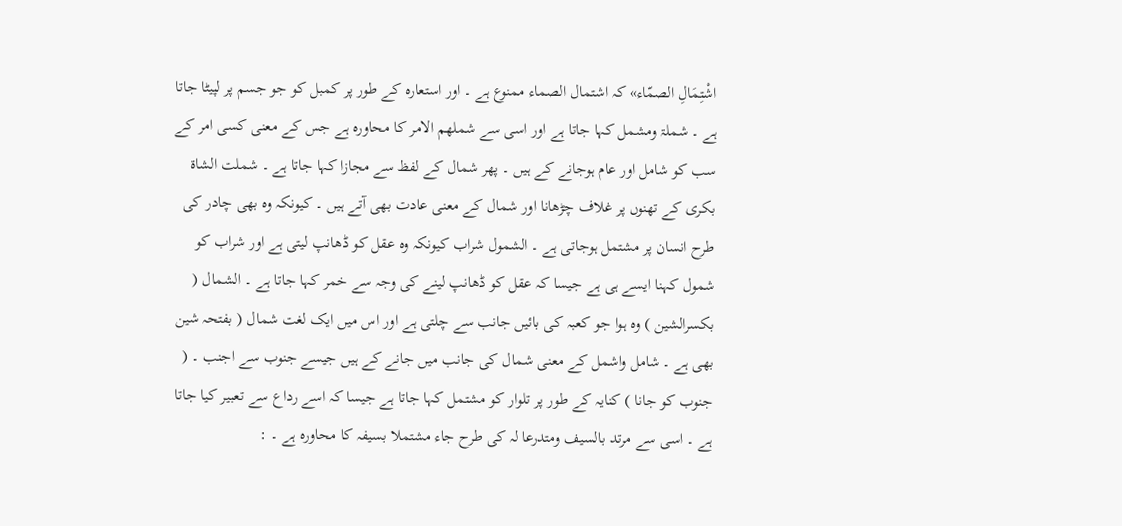اشْتِمَالِ الصمّاء» کہ اشتمال الصماء ممنوع ہے ۔ اور استعارہ کے طور پر کمبل کو جو جسم پر لپیٹا جاتا ہے ۔ شملۃ ومشمل کہا جاتا ہے اور اسی سے شملھم الامر کا محاورہ ہے جس کے معنی کسی امر کے سب کو شامل اور عام ہوجانے کے ہیں ۔ پھر شمال کے لفظ سے مجازا کہا جاتا ہے ۔ شملت الشاۃ بکری کے تھنوں پر غلاف چڑھانا اور شمال کے معنی عادت بھی آتے ہیں ۔ کیونکہ وہ بھی چادر کی طرح انسان پر مشتمل ہوجاتی ہے ۔ الشمول شراب کیونکہ وہ عقل کو ڈھانپ لیتی ہے اور شراب کو شمول کہنا ایسے ہی ہے جیسا کہ عقل کو ڈھانپ لینے کی وجہ سے خمر کہا جاتا ہے ۔ الشمال ( بکسرالشین ) وہ ہوا جو کعبہ کی بائیں جانب سے چلتی ہے اور اس میں ایک لغت شمال ( بفتحہ شین بھی ہے ۔ شامل واشمل کے معنی شمال کی جانب میں جانے کے ہیں جیسے جنوب سے اجنب ۔ ( جنوب کو جانا ) کنایہ کے طور پر تلوار کو مشتمل کہا جاتا ہے جیسا کہ اسے رداع سے تعبیر کیا جاتا ہے ۔ اسی سے مرتد بالسیف ومتدرعا لہ کی طرح جاء مشتملا بسیفہ کا محاورہ ہے ۔ :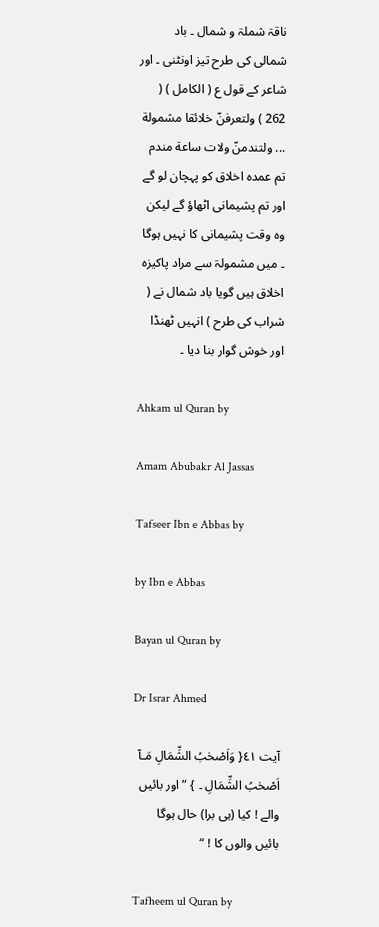ناقۃ شملۃ و شمال ۔ باد شمالی کی طرح تیز اونٹنی ۔ اور شاعر کے قول ع ( الکامل ) ( 262 ) ولتعرفنّ خلائقا مشمولة ... ولتندمنّ ولات ساعة مندم تم عمدہ اخلاق کو پہچان لو گے اور تم پشیمانی اٹھاؤ گے لیکن وہ وقت پشیمانی کا نہیں ہوگا ۔ میں مشمولۃ سے مراد پاکیزہ اخلاق ہیں گویا باد شمال نے ( شراب کی طرح ) انہیں ٹھنڈا اور خوش گوار بنا دیا ۔

Ahkam ul Quran by

Amam Abubakr Al Jassas

Tafseer Ibn e Abbas by

by Ibn e Abbas

Bayan ul Quran by

Dr Israr Ahmed

آیت ٤١{ وَاَصْحٰبُ الشِّمَالِ مَـآ اَصْحٰبُ الشِّمَالِ ۔ } ” اور بائیں والے ! کیا (ہی برا) حال ہوگا بائیں والوں کا ! “

Tafheem ul Quran by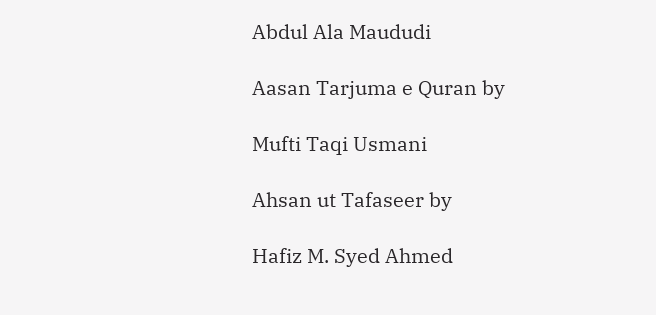Abdul Ala Maududi

Aasan Tarjuma e Quran by

Mufti Taqi Usmani

Ahsan ut Tafaseer by

Hafiz M. Syed Ahmed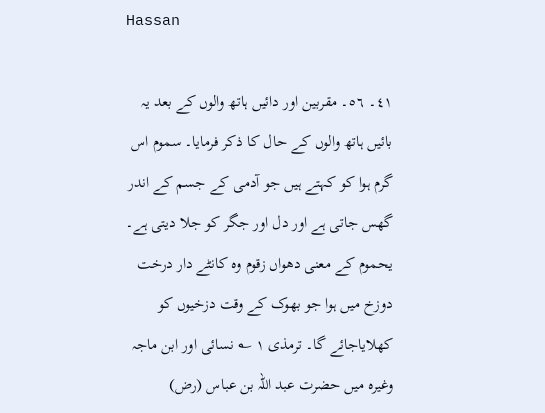Hassan

٤١۔ ٥٦۔ مقربین اور دائیں ہاتھ والوں کے بعد یہ بائیں ہاتھ والوں کے حال کا ذکر فرمایا۔ سموم اس گرم ہوا کو کہتے ہیں جو آدمی کے جسم کے اندر گھس جاتی ہے اور دل اور جگر کو جلا دیتی ہے۔ یحموم کے معنی دھواں زقوم وہ کانٹے دار درخت دوزخ میں ہوا جو بھوک کے وقت دزخیوں کو کھلایاجائے گا۔ ترمذی ١ ؎ نسائی اور ابن ماجہ وغیرہ میں حضرت عبد اللہ بن عباس (رض)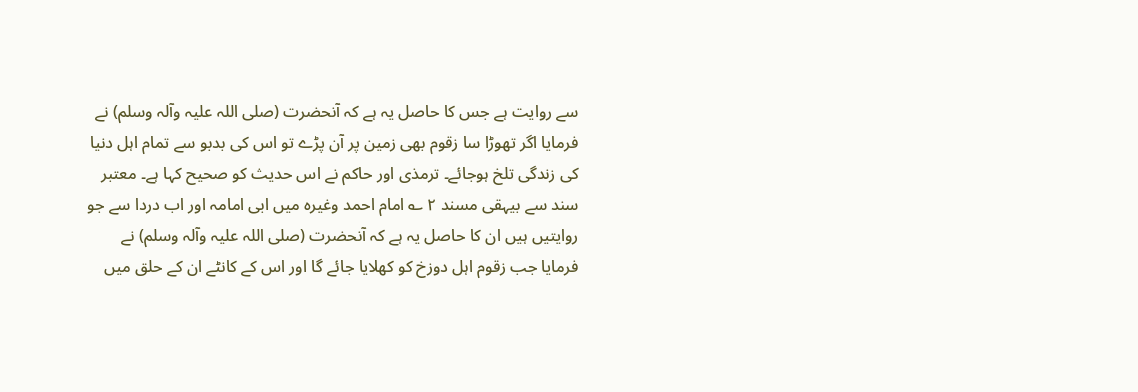سے روایت ہے جس کا حاصل یہ ہے کہ آنحضرت (صلی اللہ علیہ وآلہ وسلم) نے فرمایا اگر تھوڑا سا زقوم بھی زمین پر آن پڑے تو اس کی بدبو سے تمام اہل دنیا کی زندگی تلخ ہوجائے۔ ترمذی اور حاکم نے اس حدیث کو صحیح کہا ہے۔ معتبر سند سے بیہقی مسند ٢ ؎ امام احمد وغیرہ میں ابی امامہ اور اب دردا سے جو روایتیں ہیں ان کا حاصل یہ ہے کہ آنحضرت (صلی اللہ علیہ وآلہ وسلم) نے فرمایا جب زقوم اہل دوزخ کو کھلایا جائے گا اور اس کے کانٹے ان کے حلق میں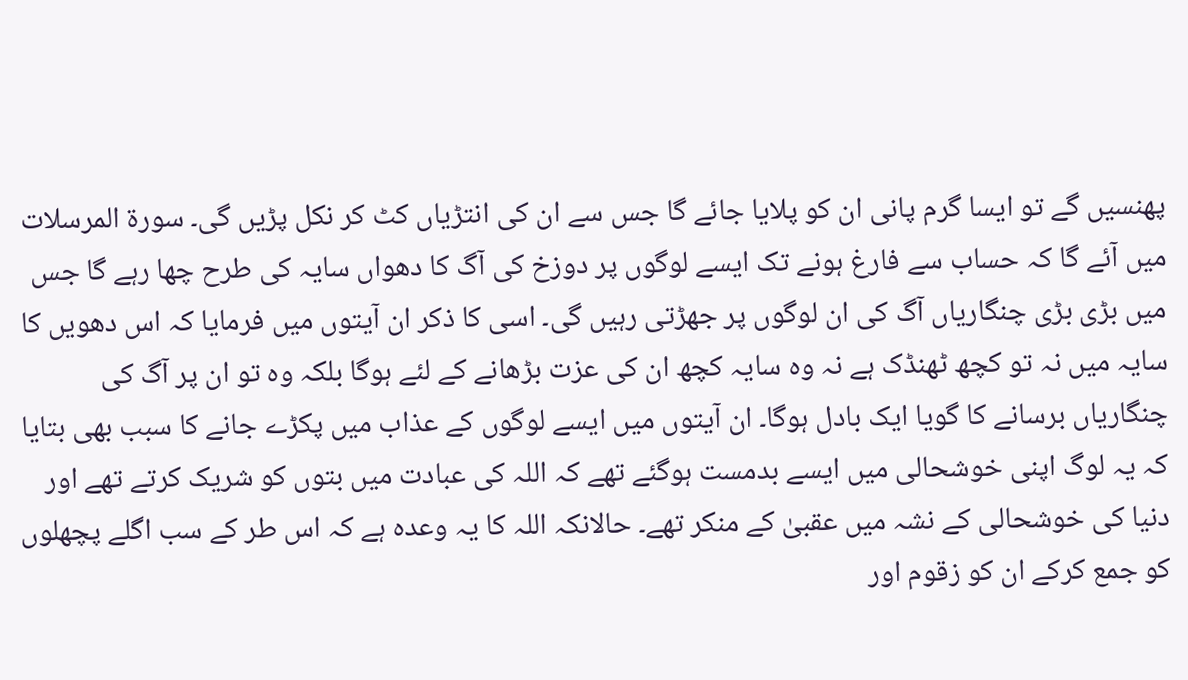پھنسیں گے تو ایسا گرم پانی ان کو پلایا جائے گا جس سے ان کی انتڑیاں کٹ کر نکل پڑیں گی۔ سورة المرسلات میں آئے گا کہ حساب سے فارغ ہونے تک ایسے لوگوں پر دوزخ کی آگ کا دھواں سایہ کی طرح چھا رہے گا جس میں بڑی بڑی چنگاریاں آگ کی ان لوگوں پر جھڑتی رہیں گی۔ اسی کا ذکر ان آیتوں میں فرمایا کہ اس دھویں کا سایہ میں نہ تو کچھ ٹھنڈک ہے نہ وہ سایہ کچھ ان کی عزت بڑھانے کے لئے ہوگا بلکہ وہ تو ان پر آگ کی چنگاریاں برسانے کا گویا ایک بادل ہوگا۔ ان آیتوں میں ایسے لوگوں کے عذاب میں پکڑے جانے کا سبب بھی بتایا کہ یہ لوگ اپنی خوشحالی میں ایسے بدمست ہوگئے تھے کہ اللہ کی عبادت میں بتوں کو شریک کرتے تھے اور دنیا کی خوشحالی کے نشہ میں عقبیٰ کے منکر تھے۔ حالانکہ اللہ کا یہ وعدہ ہے کہ اس طر کے سب اگلے پچھلوں کو جمع کرکے ان کو زقوم اور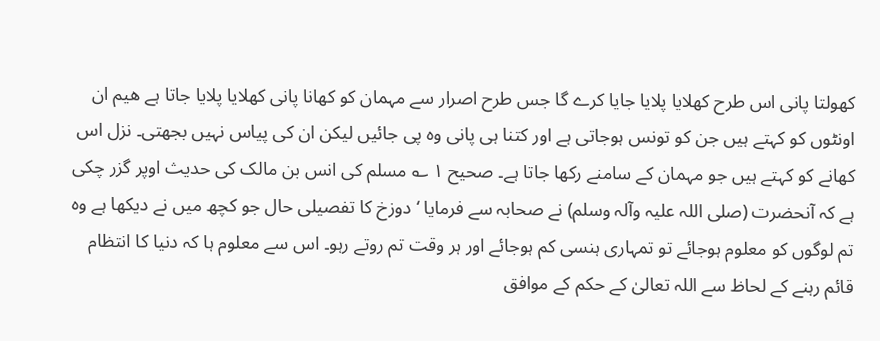کھولتا پانی اس طرح کھلایا پلایا جایا کرے گا جس طرح اصرار سے مہمان کو کھانا پانی کھلایا پلایا جاتا ہے ھیم ان اونٹوں کو کہتے ہیں جن کو تونس ہوجاتی ہے اور کتنا ہی پانی وہ پی جائیں لیکن ان کی پیاس نہیں بجھتی۔ نزل اس کھانے کو کہتے ہیں جو مہمان کے سامنے رکھا جاتا ہے۔ صحیح ١ ؎ مسلم کی انس بن مالک کی حدیث اوپر گزر چکی ہے کہ آنحضرت (صلی اللہ علیہ وآلہ وسلم) نے صحابہ سے فرمایا ‘ دوزخ کا تفصیلی حال جو کچھ میں نے دیکھا ہے وہ تم لوگوں کو معلوم ہوجائے تو تمہاری ہنسی کم ہوجائے اور ہر وقت تم روتے رہو۔ اس سے معلوم ہا کہ دنیا کا انتظام قائم رہنے کے لحاظ سے اللہ تعالیٰ کے حکم کے موافق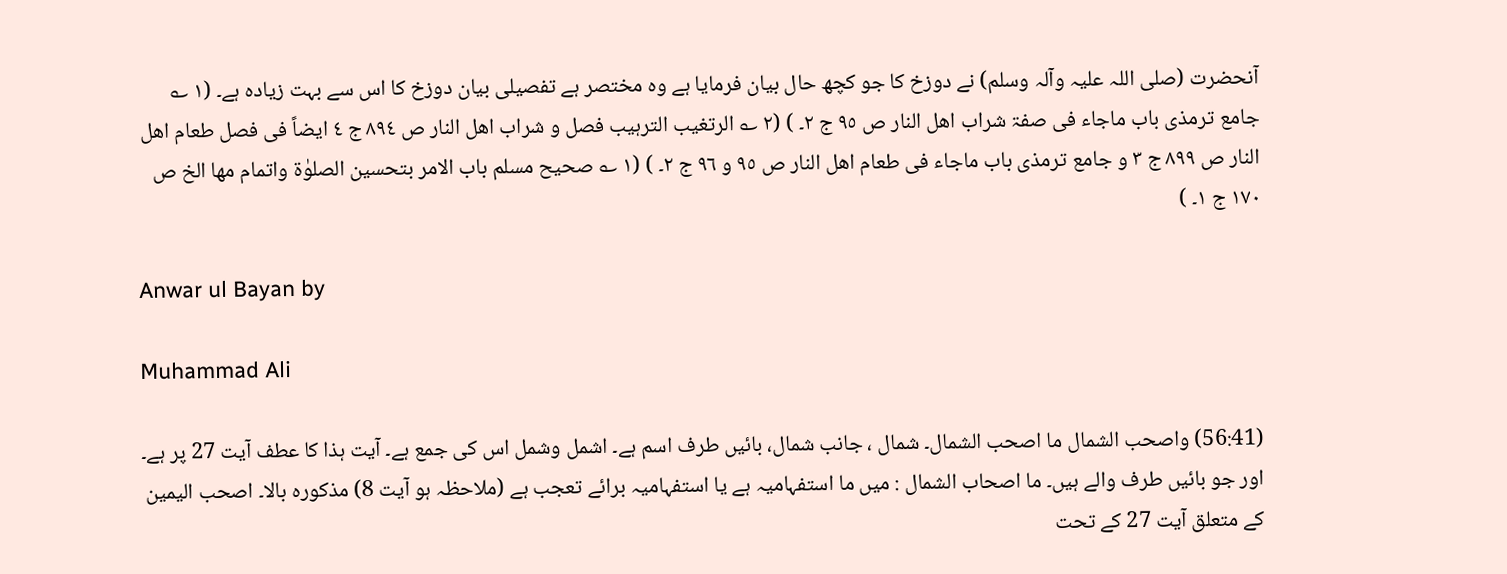آنحضرت (صلی اللہ علیہ وآلہ وسلم) نے دوزخ کا جو کچھ حال بیان فرمایا ہے وہ مختصر ہے تفصیلی بیان دوزخ کا اس سے بہت زیادہ ہے۔ (١ ؎ جامع ترمذی باب ماجاء فی صفۃ شراب اھل النار ص ٩٥ ج ٢۔ ) (٢ ؎ الرتغیب الترہیب فصل و شراب اھل النار ص ٨٩٤ ج ٤ ایضاً فی فصل طعام اھل النار ص ٨٩٩ ج ٣ و جامع ترمذی باب ماجاء فی طعام اھل النار ص ٩٥ و ٩٦ ج ٢۔ ) (١ ؎ صحیح مسلم باب الامر بتحسین الصلوٰۃ واتمام مھا الخ ص ١٧٠ ج ١۔ )

Anwar ul Bayan by

Muhammad Ali

(56:41) واصحب الشمال ما اصحب الشمال۔ شمال ، جانب شمال، بائیں طرف اسم ہے۔ اشمل وشمل اس کی جمع ہے۔ آیت ہذا کا عطف آیت 27 پر ہے۔ اور جو بائیں طرف والے ہیں۔ ما اصحاب الشمال : میں ما استفہامیہ ہے یا استفہامیہ برائے تعجب ہے (ملاحظہ ہو آیت 8) مذکورہ بالا۔ اصحب الیمین کے متعلق آیت 27 کے تحت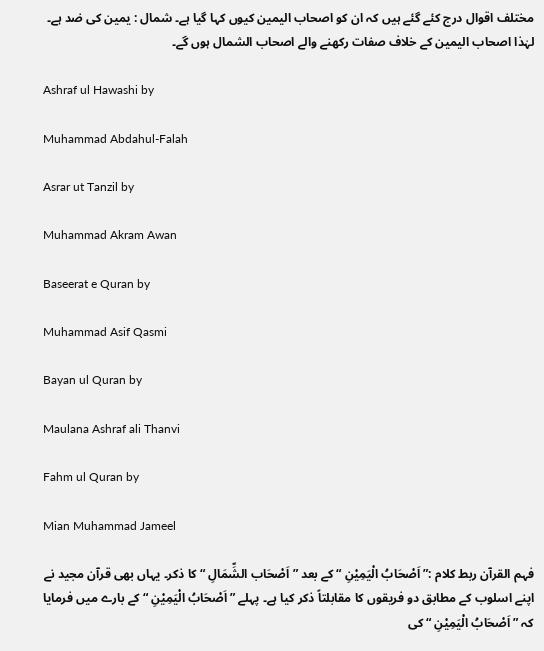مختلف اقوال درج کئے گئے ہیں کہ ان کو اصحاب الیمین کیوں کہا گیا ہے۔ شمال : یمین کی ضد ہے۔ لہٰذا اصحاب الیمین کے خلاف صفات رکھنے والے اصحاب الشمال ہوں گے۔

Ashraf ul Hawashi by

Muhammad Abdahul-Falah

Asrar ut Tanzil by

Muhammad Akram Awan

Baseerat e Quran by

Muhammad Asif Qasmi

Bayan ul Quran by

Maulana Ashraf ali Thanvi

Fahm ul Quran by

Mian Muhammad Jameel

فہم القرآن ربط کلام :” اَصْحَابُ الْیَمِیْنِ “ کے بعد ” اَصْحَاب الشِّمَالِ “ کا ذکر۔ یہاں بھی قرآن مجید نے اپنے اسلوب کے مطابق دو فریقوں کا مقابلتاً ذکر کیا ہے۔ پہلے ” اَصْحَابُ الْیَمِیْنِ “ کے بارے میں فرمایا کہ ” اَصْحَابُ الْیَمِیْنِ “ کی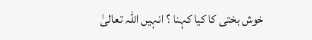خوش بختی کا کیا کہنا ؟ انہیں اللہ تعالیٰ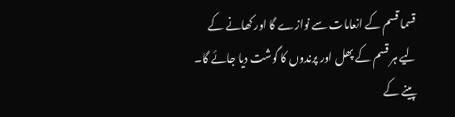قسما قسم کے انعامات سے نوازے گا اور کھانے کے لیے ہر قسم کے پھل اور پرندوں کا گوشت دیا جائے گا۔ پینے کے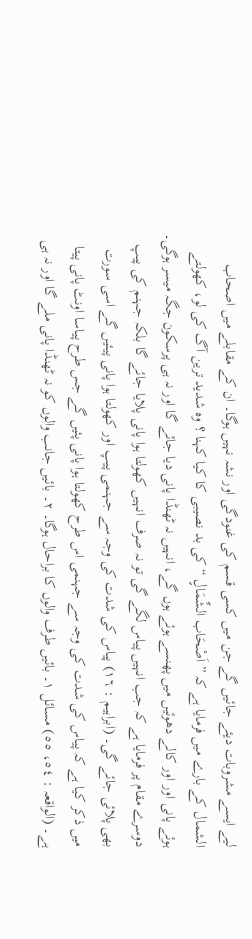لیے ایسے مشروبات دیئے جائیں گے جن میں کسی قسم کی غنودگی اور نشہ نہیں ہوگا۔ ان کے مقابلے میں اصحاب الشمال کے بارے میں فرمایا ہے کہ ” اَصْحَاب الشِّمَالٍ “ کی بد نصیبی کا کیا کہنا ؟ وہ شدید ترین آگ کی لو، کھولتے ہوئے پانی اور اور کالے دھوئیں میں پھنسے ہوئے ہوں گے، انہیں نہ ٹھنڈا پانی دیا جائے گا اور نہ ہی پرسکون جگہ میسر ہوگی۔ دوسرے مقام پر فرمایا ہے کہ جب انہیں پیاس لگے گی تو نہ صرف انہیں کھولتا ہوا پانی پلایا جائے گا بلکہ جہنم کی پیپ بھی پلائی جائے گی۔ (ابراہیم : ١٦) پیاس کی شدت کی وجہ سے جہنمی پیپ اور کھولتا ہوا پانی پیئیں گے اسی سورت میں ذکر کیا ہے کہ پیاس کی شدت کی وجہ سے جہنمی اس طرح کھولتا ہوا پانی پئیں گے جس طرح پیاسا اونٹ پانی پیتا ہے۔ (الواقعہ : ٥٤، ٥٥) مسائل ١۔ بائیں طرف والوں کا براحال ہوگا۔ ٢۔ بائیں جانب والوں کو نہ ٹھنڈا پانی ملے گا اور نہ ہی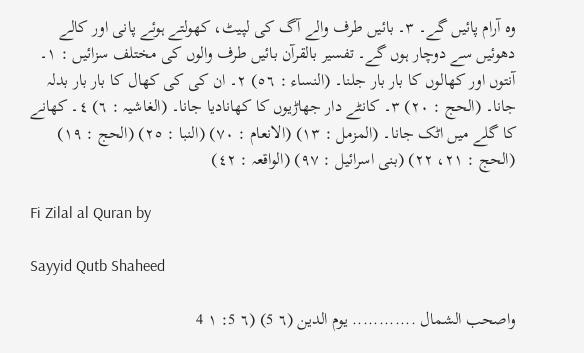وہ آرام پائیں گے۔ ٣۔ بائیں طرف والے آگ کی لپیٹ، کھولتے ہوئے پانی اور کالے دھوئیں سے دوچار ہوں گے۔ تفسیر بالقرآن بائیں طرف والوں کی مختلف سزائیں : ١۔ آنتوں اور کھالوں کا بار بار جلنا۔ (النساء : ٥٦) ٢۔ ان کی کی کھال کا بار بار بدلہ جانا۔ (الحج : ٢٠) ٣۔ کانٹے دار جھاڑیوں کا کھانادیا جانا۔ (الغاشیہ : ٦) ٤۔ کھانے کا گلے میں اٹک جانا۔ (المزمل : ١٣) (الانعام : ٧٠) (النبا : ٢٥) (الحج : ١٩) (الحج : ٢١، ٢٢) (بنی اسرائیل : ٩٧) (الواقعہ : ٤٢)

Fi Zilal al Quran by

Sayyid Qutb Shaheed

واصحب الشمال ............ یوم الدین (٦ 5) (٦ 5: ١ 4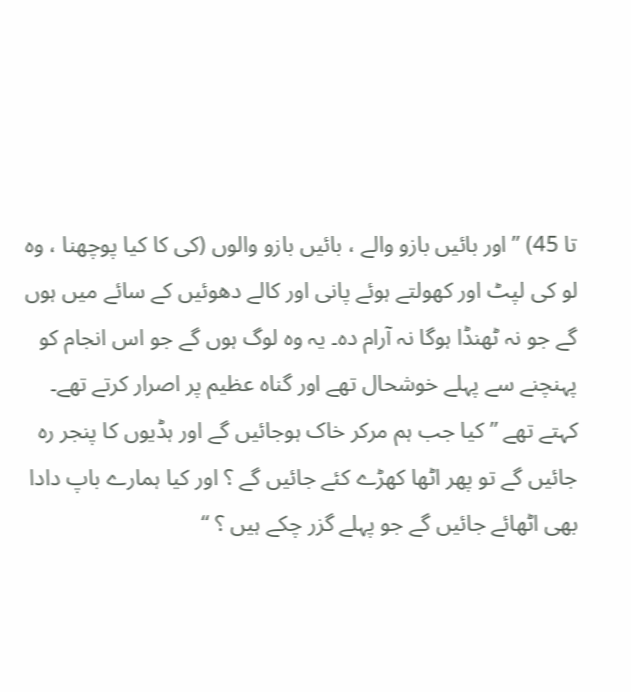تا 45) ” اور بائیں بازو والے ، بائیں بازو والوں (کی کا کیا پوچھنا ، وہ لو کی لپٹ اور کھولتے ہوئے پانی اور کالے دھوئیں کے سائے میں ہوں گے جو نہ ٹھنڈا ہوگا نہ آرام دہ۔ یہ وہ لوگ ہوں گے جو اس انجام کو پہنچنے سے پہلے خوشحال تھے اور گناہ عظیم پر اصرار کرتے تھے۔ کہتے تھے ” کیا جب ہم مرکر خاک ہوجائیں گے اور ہڈیوں کا پنجر رہ جائیں گے تو پھر اٹھا کھڑے کئے جائیں گے ؟ اور کیا ہمارے باپ دادا بھی اٹھائے جائیں گے جو پہلے گزر چکے ہیں ؟ “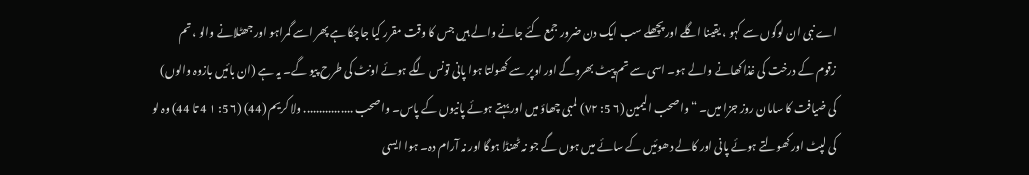اے نبی ان لوگوں سے کہو ، یقینا اگلے اور پچھلے سب ایک دن ضرور جمع کئے جانے والے ہیں جس کا وقت مقرر کیا جاچکا ہے پھر اسے گمراہو اور جھٹلانے والو ، تم زقوم کے درخت کی غذا کھانے والے ہو۔ اسی سے تم پیٹ بھروگے اور اوپر سے کھولتا ہوا پانی تونس لگے ہوئے اونٹ کی طرح پیو گے۔ یہ ہے (ان بائیں بازوہ والوں) کی ضیافت کا سامان روز جزا میں۔ “ واصحب الیمین (٦ 5: ٧٢) لمبی چھاؤ میں اور بہتے ہوئے پانیوں کے پاس۔ واصحب ................ ولا کریم (44) (٦ 5: ١ 4 تا 44) وہ لو کی لپٹ اور کھولتے ہوئے پانی اور کالے دھوئیں کے سائے میں ہوں گے جو نہ ٹھنڈا ہوگا اور نہ آرام دہ۔ ہوا ایسی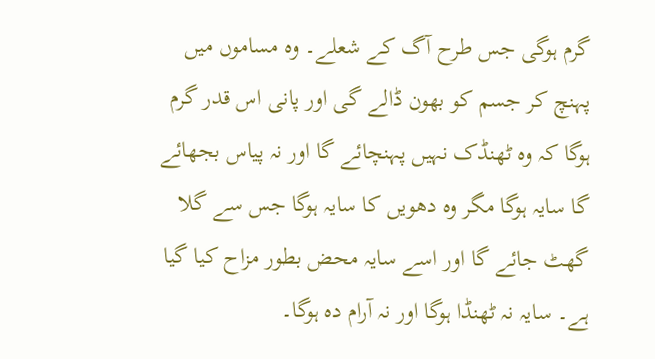گرم ہوگی جس طرح آگ کے شعلے۔ وہ مساموں میں پہنچ کر جسم کو بھون ڈالے گی اور پانی اس قدر گرم ہوگا کہ وہ ٹھنڈک نہیں پہنچائے گا اور نہ پیاس بجھائے گا سایہ ہوگا مگر وہ دھویں کا سایہ ہوگا جس سے گلا گھٹ جائے گا اور اسے سایہ محض بطور مزاح کیا گیا ہے۔ سایہ نہ ٹھنڈا ہوگا اور نہ آرام دہ ہوگا۔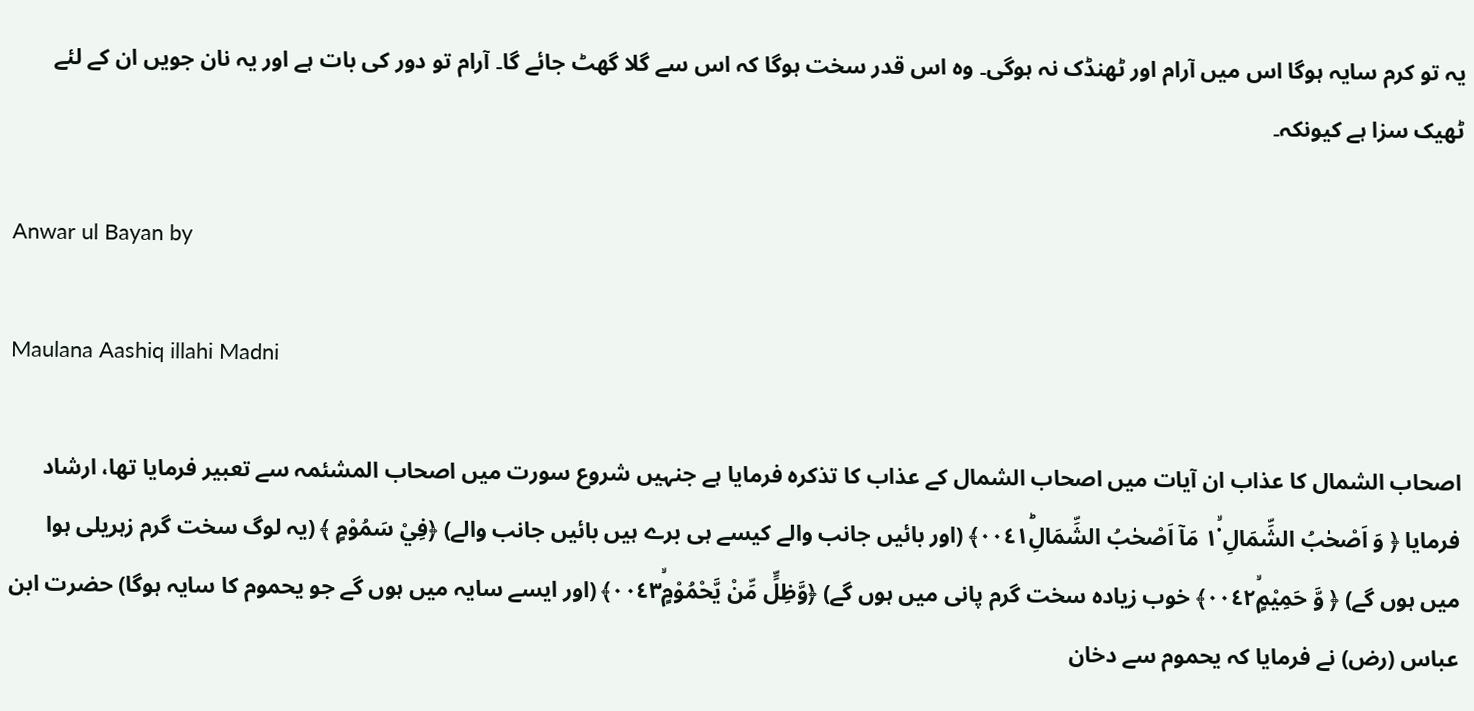یہ تو کرم سایہ ہوگا اس میں آرام اور ٹھنڈک نہ ہوگی۔ وہ اس قدر سخت ہوگا کہ اس سے گلا گھٹ جائے گا۔ آرام تو دور کی بات ہے اور یہ نان جویں ان کے لئے ٹھیک سزا ہے کیونکہ۔

Anwar ul Bayan by

Maulana Aashiq illahi Madni

اصحاب الشمال کا عذاب ان آیات میں اصحاب الشمال کے عذاب کا تذکرہ فرمایا ہے جنہیں شروع سورت میں اصحاب المشئمہ سے تعبیر فرمایا تھا، ارشاد فرمایا ﴿ وَ اَصْحٰبُ الشِّمَالِ ١ۙ۬ مَاۤ اَصْحٰبُ الشِّمَالِؕ٠٠٤١﴾ (اور بائیں جانب والے کیسے ہی برے ہیں بائیں جانب والے) ﴿فِيْ سَمُوْمٍ ﴾ (یہ لوگ سخت گرم زہریلی ہوا میں ہوں گے) ﴿ وَّ حَمِيْمٍۙ٠٠٤٢﴾ خوب زیادہ سخت گرم پانی میں ہوں گے) ﴿وَّظِلٍّ مِّنْ يَّحْمُوْمٍۙ٠٠٤٣﴾ (اور ایسے سایہ میں ہوں گے جو یحموم کا سایہ ہوگا) حضرت ابن عباس (رض) نے فرمایا کہ یحموم سے دخان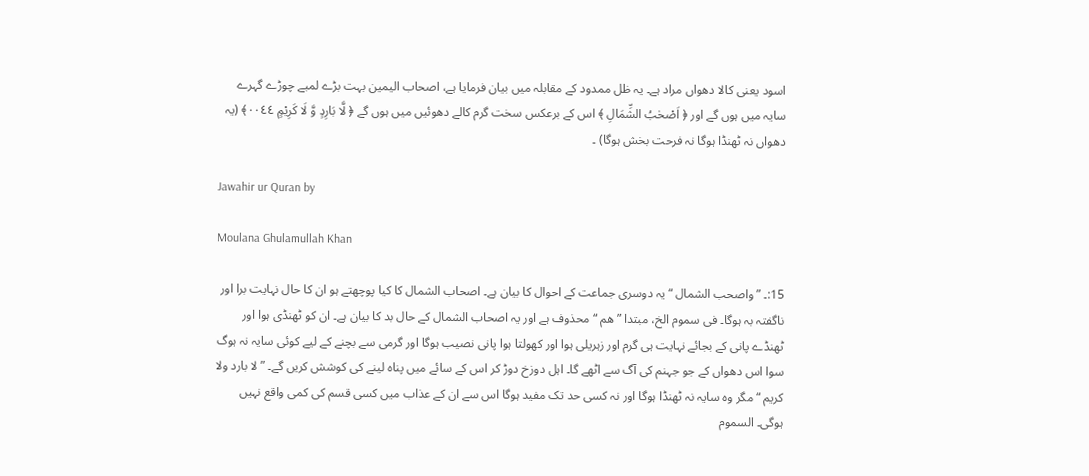اسود یعنی کالا دھواں مراد ہے۔ یہ ظل ممدود کے مقابلہ میں بیان فرمایا ہے، اصحاب الیمین بہت بڑے لمبے چوڑے گہرے سایہ میں ہوں گے اور ﴿ اَصْحٰبُ الشِّمَالِ ﴾ اس کے برعکس سخت گرم کالے دھوئیں میں ہوں گے ﴿ لَّا بَارِدٍ وَّ لَا كَرِيْمٍ ٠٠٤٤﴾ (یہ دھواں نہ ٹھنڈا ہوگا نہ فرحت بخش ہوگا) ۔

Jawahir ur Quran by

Moulana Ghulamullah Khan

15:۔ ” واصحب الشمال “ یہ دوسری جماعت کے احوال کا بیان ہے۔ اصحاب الشمال کا کیا پوچھتے ہو ان کا حال نہایت برا اور ناگفتہ بہ ہوگا۔ فی سموم الخ، مبتدا ” ھم “ محذوف ہے اور یہ اصحاب الشمال کے حال بد کا بیان ہے۔ ان کو ٹھنڈی ہوا اور ٹھنڈے پانی کے بجائے نہایت ہی گرم اور زہریلی ہوا اور کھولتا ہوا پانی نصیب ہوگا اور گرمی سے بچنے کے لیے کوئی سایہ نہ ہوگ سوا اس دھواں کے جو جہنم کی آگ سے اٹھے گا۔ اہل دوزخ دوڑ کر اس کے سائے میں پناہ لینے کی کوشش کریں گے۔ ” لا بارد ولا کریم “ مگر وہ سایہ نہ ٹھنڈا ہوگا اور نہ کسی حد تک مفید ہوگا اس سے ان کے عذاب میں کسی قسم کی کمی واقع نہیں ہوگی۔ السموم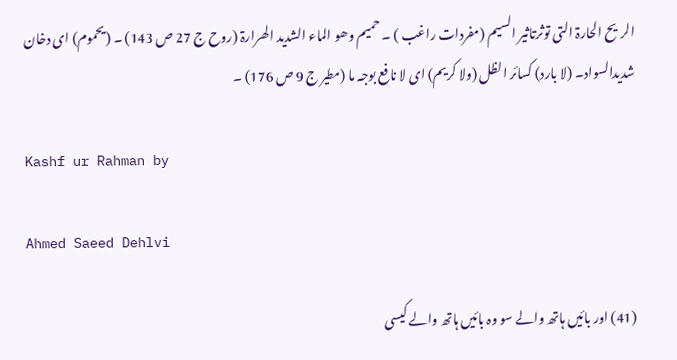الریح الحارۃ التی توثرتاثیر السیم (مفردات راغب ) ۔ حمیم وھو الماء الشدید الھرارۃ (روح ج 27 ص 143) ۔ (یحموم) ای دخان شدیدالسواد۔ (لا بارد) کسائر الظل (ولا کریم) ای لا نافع بوجہ ما (مطیر ج 9 ص 176) ۔

Kashf ur Rahman by

Ahmed Saeed Dehlvi

(41) اور بائیں ہاتھ والے سو وہ بائیں ہاتھ والے کیسی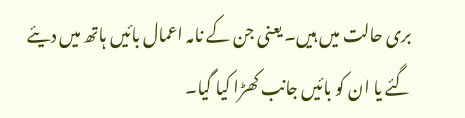بری حالت میں ہیں۔ یعنی جن کے نامہ اعمال بائیں ہاتھ میں دیئے گئے یا ان کو بائیں جانب کھڑا کیا گیا۔